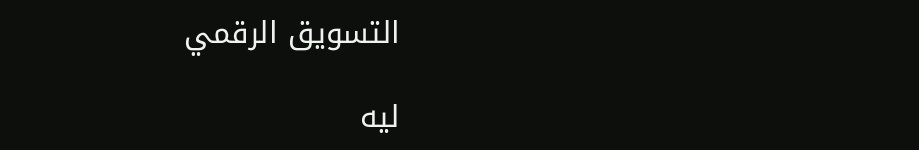التسويق الرقمي

ليه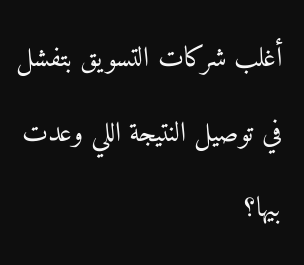أغلب شركات التسويق بتفشل في توصيل النتيجة اللي وعدت بيها؟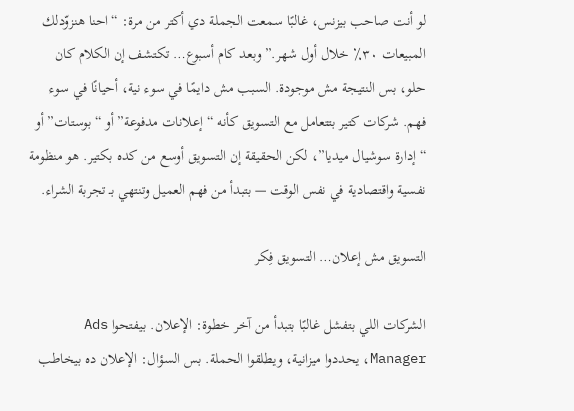لو أنت صاحب بيزنس، غالبًا سمعت الجملة دي أكتر من مرة: “احنا هنزوّدلك المبيعات ٣٠٪ خلال أول شهر.”وبعد كام أسبوع… تكتشف إن الكلام كان حلو، بس النتيجة مش موجودة. السبب مش دايمًا في سوء نية، أحيانًا في سوء فهم. شركات كتير بتتعامل مع التسويق كأنه “إعلانات مدفوعة” أو “بوستات” أو “إدارة سوشيال ميديا”، لكن الحقيقة إن التسويق أوسع من كده بكتير. هو منظومة نفسية واقتصادية في نفس الوقت — بتبدأ من فهم العميل وتنتهي بـ تجربة الشراء.

التسويق مش إعلان… التسويق فِكر

الشركات اللي بتفشل غالبًا بتبدأ من آخر خطوة: الإعلان. بيفتحوا Ads Manager، يحددوا ميزانية، ويطلقوا الحملة. بس السؤال: الإعلان ده بيخاطب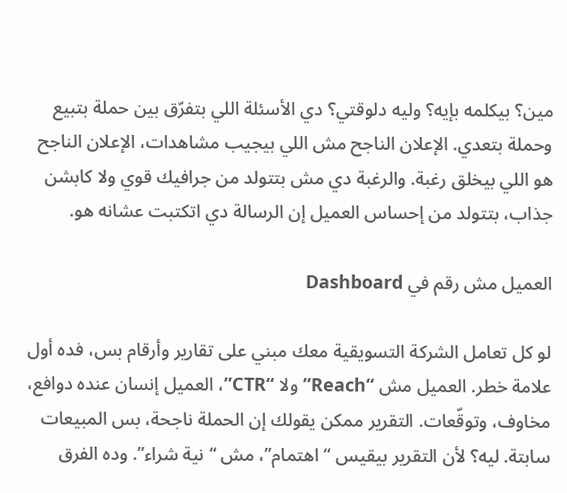مين؟ بيكلمه بإيه؟ وليه دلوقتي؟ دي الأسئلة اللي بتفرّق بين حملة بتبيع وحملة بتعدي. الإعلان الناجح مش اللي بيجيب مشاهدات، الإعلان الناجح هو اللي بيخلق رغبة. والرغبة دي مش بتتولد من جرافيك قوي ولا كابشن جذاب، بتتولد من إحساس العميل إن الرسالة دي اتكتبت عشانه هو.

العميل مش رقم في Dashboard

لو كل تعامل الشركة التسويقية معك مبني على تقارير وأرقام بس، فده أول علامة خطر. العميل مش “Reach” ولا “CTR”، العميل إنسان عنده دوافع، مخاوف، وتوقّعات. التقرير ممكن يقولك إن الحملة ناجحة، بس المبيعات سابتة. ليه؟ لأن التقرير بيقيس “اهتمام”، مش “نية شراء”. وده الفرق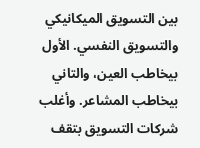بين التسويق الميكانيكي والتسويق النفسي. الأول بيخاطب العين، والتاني بيخاطب المشاعر. وأغلب شركات التسويق بتقف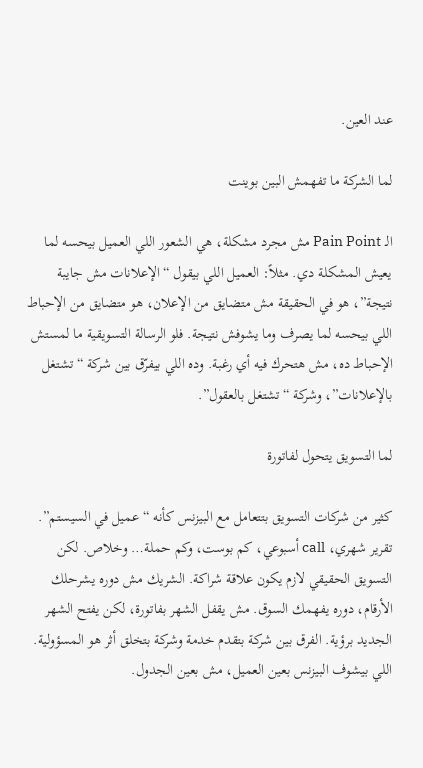عند العين.

لما الشركة ما تفهمش البين بوينت

الـ Pain Point مش مجرد مشكلة، هي الشعور اللي العميل بيحسه لما يعيش المشكلة دي. مثلاً: العميل اللي بيقول “الإعلانات مش جايبة نتيجة”، هو في الحقيقة مش متضايق من الإعلان، هو متضايق من الإحباط اللي بيحسه لما يصرف وما يشوفش نتيجة. فلو الرسالة التسويقية ما لمستش الإحباط ده، مش هتحرك فيه أي رغبة. وده اللي بيفرّق بين شركة “تشتغل بالإعلانات”، وشركة “تشتغل بالعقول”.

لما التسويق يتحول لفاتورة

كثير من شركات التسويق بتتعامل مع البيزنس كأنه “عميل في السيستم”. تقرير شهري، call أسبوعي، كم بوست، وكم حملة… وخلاص. لكن التسويق الحقيقي لازم يكون علاقة شراكة. الشريك مش دوره يشرحلك الأرقام، دوره يفهمك السوق. مش يقفل الشهر بفاتورة، لكن يفتح الشهر الجديد برؤية. الفرق بين شركة بتقدم خدمة وشركة بتخلق أثر هو المسؤولية. اللي بيشوف البيزنس بعين العميل، مش بعين الجدول.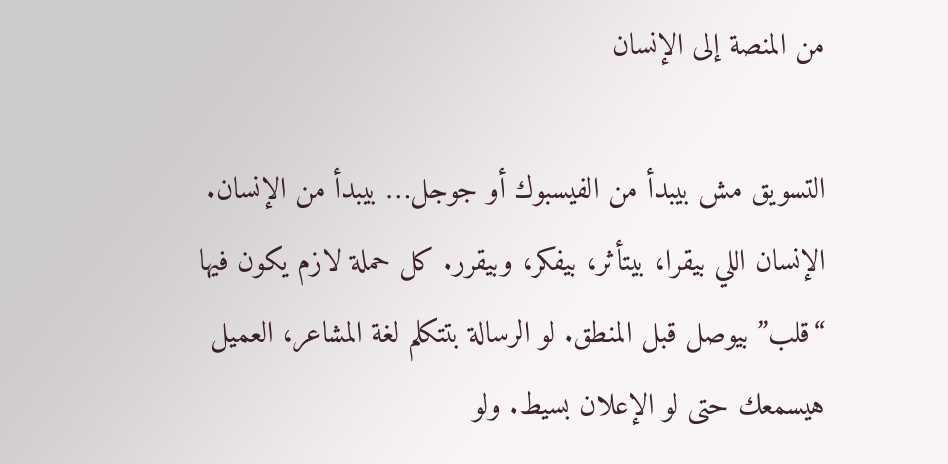من المنصة إلى الإنسان

التسويق مش بيبدأ من الفيسبوك أو جوجل… بيبدأ من الإنسان. الإنسان اللي بيقرا، بيتأثر، بيفكر، وبيقرر. كل حملة لازم يكون فيها “قلب” بيوصل قبل المنطق. لو الرسالة بتتكلم لغة المشاعر، العميل هيسمعك حتى لو الإعلان بسيط. ولو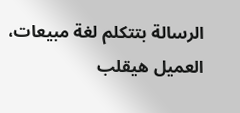الرسالة بتتكلم لغة مبيعات، العميل هيقلب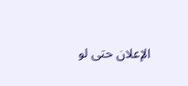الإعلان حتى لو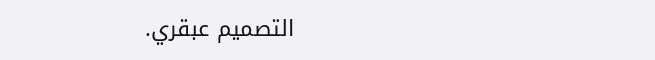التصميم عبقري.